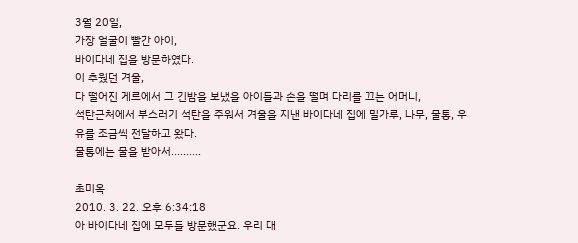3월 20일,
가장 얼굴이 빨간 아이,
바이다네 집을 방문하였다.
이 추웠던 겨울,
다 떨어진 게르에서 그 긴밤을 보냈을 아이들과 손을 떨며 다리를 끄는 어머니,
석탄근처에서 부스러기 석탄을 주워서 겨울을 지낸 바이다네 집에 밀가루, 나무, 물통, 우유를 조금씩 전달하고 왔다.
물통에는 물을 받아서..........

초미옥
2010. 3. 22. 오후 6:34:18
아 바이다네 집에 모두들 방문했군요. 우리 대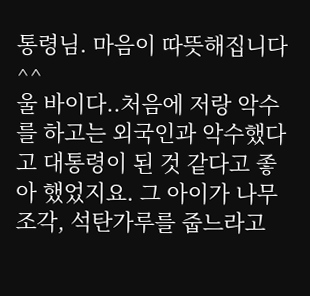통령님. 마음이 따뜻해집니다^^
울 바이다..처음에 저랑 악수를 하고는 외국인과 악수했다고 대통령이 된 것 같다고 좋아 했었지요. 그 아이가 나무조각, 석탄가루를 줍느라고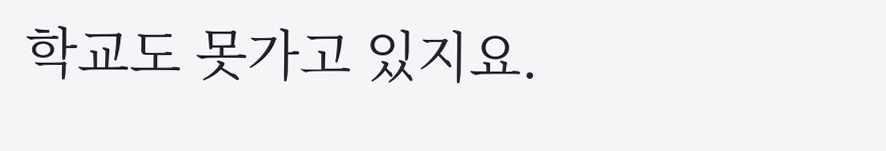학교도 못가고 있지요.